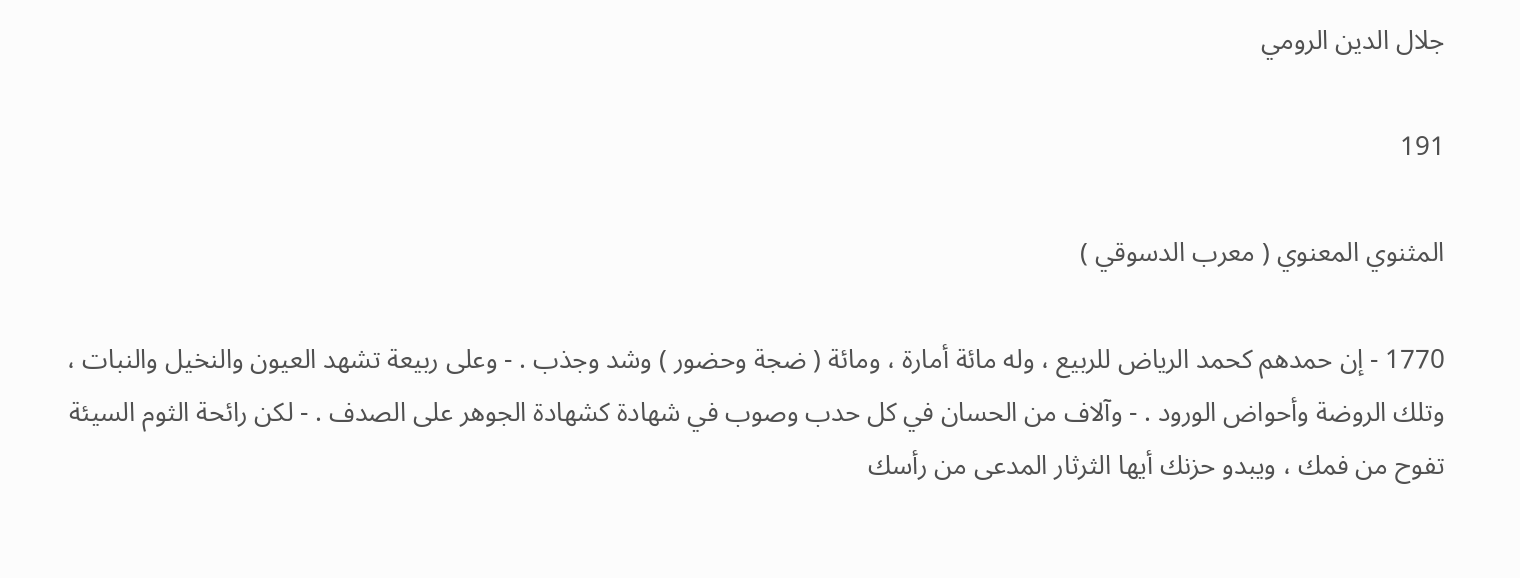جلال الدين الرومي

191

المثنوي المعنوي ( معرب الدسوقي )

1770 - إن حمدهم كحمد الرياض للربيع ، وله مائة أمارة ، ومائة ( ضجة وحضور ) وشد وجذب . - وعلى ربيعة تشهد العيون والنخيل والنبات ، وتلك الروضة وأحواض الورود . - وآلاف من الحسان في كل حدب وصوب في شهادة كشهادة الجوهر على الصدف . - لكن رائحة الثوم السيئة تفوح من فمك ، ويبدو حزنك أيها الثرثار المدعى من رأسك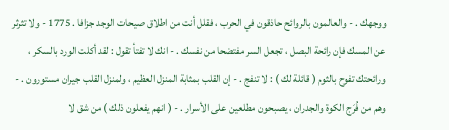ووجهك . - والعالمون بالروائح حاذقون في الحرب ، فقلل أنت من اطلاق صيحات الوجد جزافا . 1775 - ولا تثرثر عن المسك فإن رائحة البصل ، تجعل السر مفتضحا من نفسك . - انك لا تفتأ تقول : لقد أكلت الورد بالسكر ، ورائحتك تفوح بالثوم ( قائلة لك ) : لا تنفج . - إن القلب بمثابة المنزل العظيم ، ولمنزل القلب جيران مستورون . - وهم من فُرَج الكوة والجدران ، يصبحون مطلعين على الأسرار . - ( انهم يفعلون ذلك ) من شق لا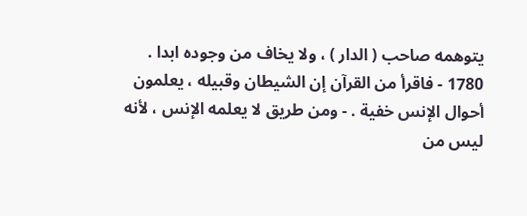يتوهمه صاحب ( الدار ) ، ولا يخاف من وجوده ابدا . 1780 - فاقرأ من القرآن إن الشيطان وقبيله ، يعلمون أحوال الإنس خفية . - ومن طريق لا يعلمه الإنس ، لأنه ليس من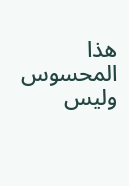هذا المحسوس وليس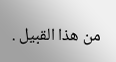من هذا القبيل .